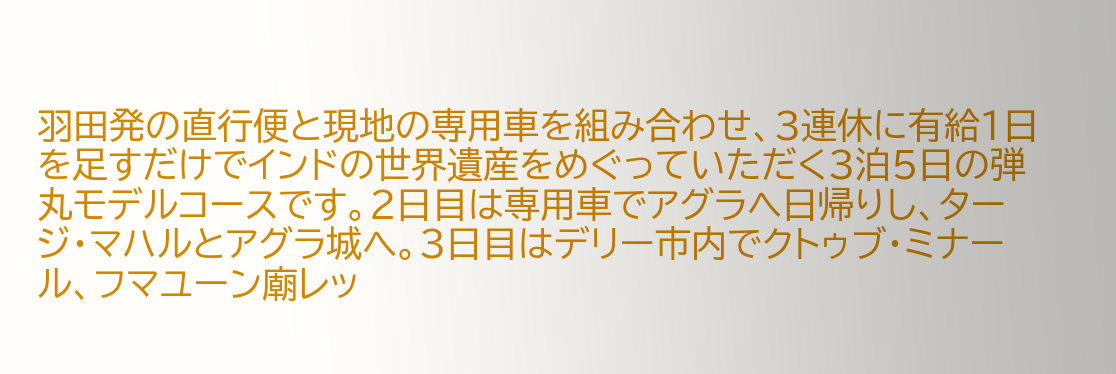羽田発の直行便と現地の専用車を組み合わせ、3連休に有給1日を足すだけでインドの世界遺産をめぐっていただく3泊5日の弾丸モデルコースです。2日目は専用車でアグラへ日帰りし、タージ・マハルとアグラ城へ。3日目はデリー市内でクトゥブ・ミナール、フマユーン廟レッ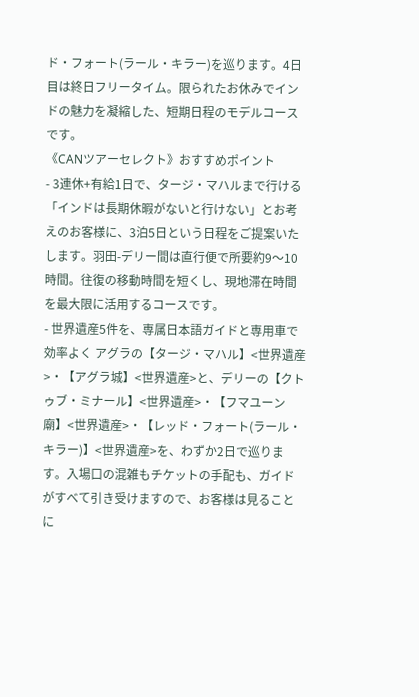ド・フォート(ラール・キラー)を巡ります。4日目は終日フリータイム。限られたお休みでインドの魅力を凝縮した、短期日程のモデルコースです。
《CANツアーセレクト》おすすめポイント
- 3連休+有給1日で、タージ・マハルまで行ける 「インドは長期休暇がないと行けない」とお考えのお客様に、3泊5日という日程をご提案いたします。羽田-デリー間は直行便で所要約9〜10時間。往復の移動時間を短くし、現地滞在時間を最大限に活用するコースです。
- 世界遺産5件を、専属日本語ガイドと専用車で効率よく アグラの【タージ・マハル】<世界遺産>・【アグラ城】<世界遺産>と、デリーの【クトゥブ・ミナール】<世界遺産>・【フマユーン廟】<世界遺産>・【レッド・フォート(ラール・キラー)】<世界遺産>を、わずか2日で巡ります。入場口の混雑もチケットの手配も、ガイドがすべて引き受けますので、お客様は見ることに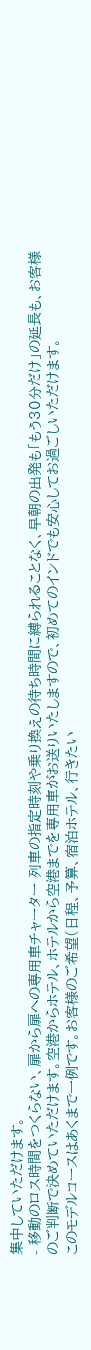集中していただけます。
- 移動のロス時間をつくらない、扉から扉への専用車チャーター 列車の指定時刻や乗り換えの待ち時間に縛られることなく、早朝の出発も「もう30分だけ」の延長も、お客様のご判断で決めていただけます。空港からホテル、ホテルから空港までを専用車がお送りいたしますので、初めてのインドでも安心してお過ごしいただけます。
このモデルコースはあくまで一例です。お客様のご希望(日程、予算、宿泊ホテル、行きたい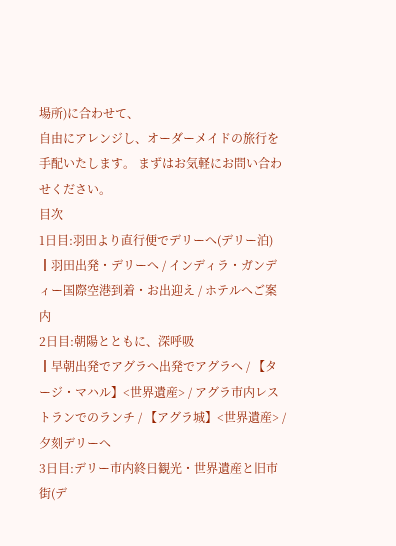場所)に合わせて、
自由にアレンジし、オーダーメイドの旅行を手配いたします。 まずはお気軽にお問い合わせください。
目次
1日目:羽田より直行便でデリーへ(デリー泊)
┃羽田出発・デリーへ / インディラ・ガンディー国際空港到着・お出迎え / ホテルへご案内
2日目:朝陽とともに、深呼吸
┃早朝出発でアグラへ出発でアグラへ / 【タージ・マハル】<世界遺産> / アグラ市内レストランでのランチ / 【アグラ城】<世界遺産> / 夕刻デリーへ
3日目:デリー市内終日観光・世界遺産と旧市街(デ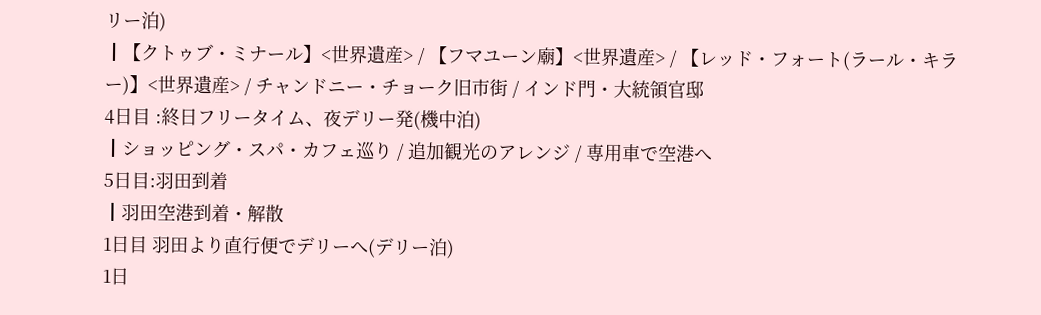リー泊)
┃【クトゥブ・ミナール】<世界遺産> / 【フマユーン廟】<世界遺産> / 【レッド・フォート(ラール・キラー)】<世界遺産> / チャンドニー・チョーク旧市街 / インド門・大統領官邸
4日目 :終日フリータイム、夜デリー発(機中泊)
┃ショッピング・スパ・カフェ巡り / 追加観光のアレンジ / 専用車で空港へ
5日目:羽田到着
┃羽田空港到着・解散
1日目 羽田より直行便でデリーへ(デリー泊)
1日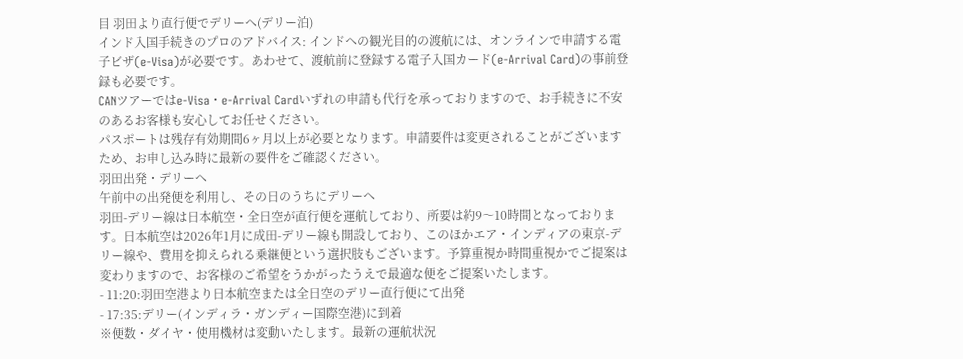目 羽田より直行便でデリーへ(デリー泊)
インド入国手続きのプロのアドバイス: インドへの観光目的の渡航には、オンラインで申請する電子ビザ(e-Visa)が必要です。あわせて、渡航前に登録する電子入国カード(e-Arrival Card)の事前登録も必要です。
CANツアーではe-Visa・e-Arrival Cardいずれの申請も代行を承っておりますので、お手続きに不安のあるお客様も安心してお任せください。
パスポートは残存有効期間6ヶ月以上が必要となります。申請要件は変更されることがございますため、お申し込み時に最新の要件をご確認ください。
羽田出発・デリーへ
午前中の出発便を利用し、その日のうちにデリーへ
羽田-デリー線は日本航空・全日空が直行便を運航しており、所要は約9〜10時間となっております。日本航空は2026年1月に成田-デリー線も開設しており、このほかエア・インディアの東京-デリー線や、費用を抑えられる乗継便という選択肢もございます。予算重視か時間重視かでご提案は変わりますので、お客様のご希望をうかがったうえで最適な便をご提案いたします。
- 11:20:羽田空港より日本航空または全日空のデリー直行便にて出発
- 17:35:デリー(インディラ・ガンディー国際空港)に到着
※便数・ダイヤ・使用機材は変動いたします。最新の運航状況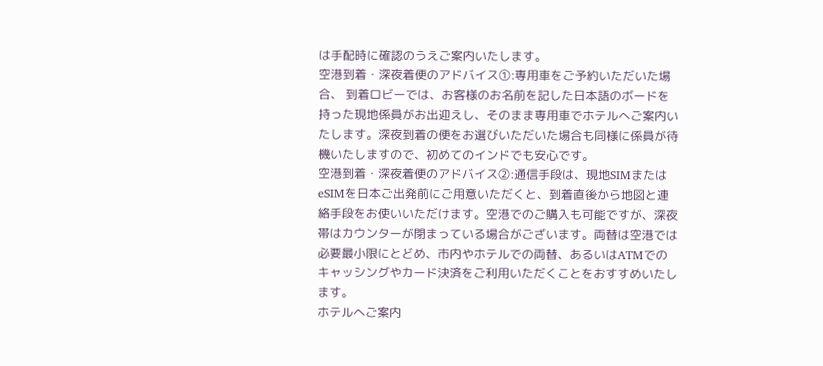は手配時に確認のうえご案内いたします。
空港到着・深夜着便のアドバイス①:専用車をご予約いただいた場合、 到着ロビーでは、お客様のお名前を記した日本語のボードを持った現地係員がお出迎えし、そのまま専用車でホテルへご案内いたします。深夜到着の便をお選びいただいた場合も同様に係員が待機いたしますので、初めてのインドでも安心です。
空港到着・深夜着便のアドバイス②:通信手段は、現地SIMまたはeSIMを日本ご出発前にご用意いただくと、到着直後から地図と連絡手段をお使いいただけます。空港でのご購入も可能ですが、深夜帯はカウンターが閉まっている場合がございます。両替は空港では必要最小限にとどめ、市内やホテルでの両替、あるいはATMでのキャッシングやカード決済をご利用いただくことをおすすめいたします。
ホテルへご案内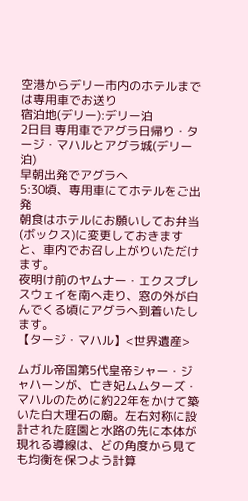空港からデリー市内のホテルまでは専用車でお送り
宿泊地(デリー):デリー泊
2日目 専用車でアグラ日帰り・タージ・マハルとアグラ城(デリー泊)
早朝出発でアグラへ
5:30頃、専用車にてホテルをご出発
朝食はホテルにお願いしてお弁当(ボックス)に変更しておきますと、車内でお召し上がりいただけます。
夜明け前のヤムナー・エクスプレスウェイを南へ走り、窓の外が白んでくる頃にアグラへ到着いたします。
【タージ・マハル】<世界遺産>

ムガル帝国第5代皇帝シャー・ジャハーンが、亡き妃ムムターズ・マハルのために約22年をかけて築いた白大理石の廟。左右対称に設計された庭園と水路の先に本体が現れる導線は、どの角度から見ても均衡を保つよう計算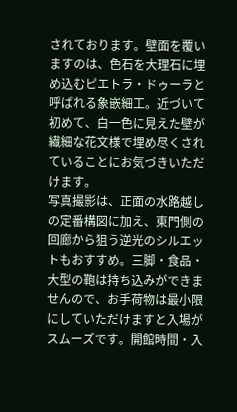されております。壁面を覆いますのは、色石を大理石に埋め込むピエトラ・ドゥーラと呼ばれる象嵌細工。近づいて初めて、白一色に見えた壁が繊細な花文様で埋め尽くされていることにお気づきいただけます。
写真撮影は、正面の水路越しの定番構図に加え、東門側の回廊から狙う逆光のシルエットもおすすめ。三脚・食品・大型の鞄は持ち込みができませんので、お手荷物は最小限にしていただけますと入場がスムーズです。開館時間・入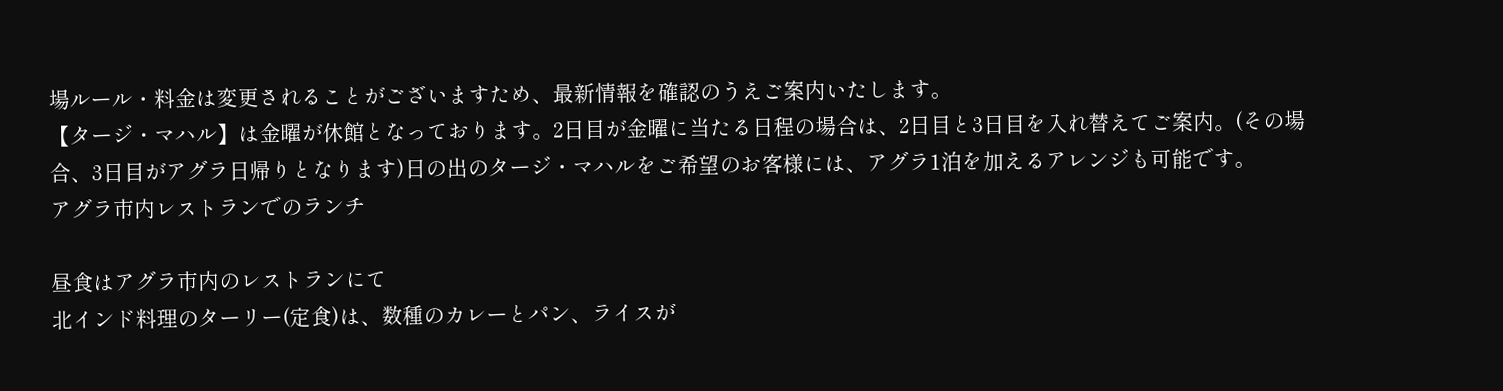場ルール・料金は変更されることがございますため、最新情報を確認のうえご案内いたします。
【タージ・マハル】は金曜が休館となっております。2日目が金曜に当たる日程の場合は、2日目と3日目を入れ替えてご案内。(その場合、3日目がアグラ日帰りとなります)日の出のタージ・マハルをご希望のお客様には、アグラ1泊を加えるアレンジも可能です。
アグラ市内レストランでのランチ

昼食はアグラ市内のレストランにて
北インド料理のターリー(定食)は、数種のカレーとパン、ライスが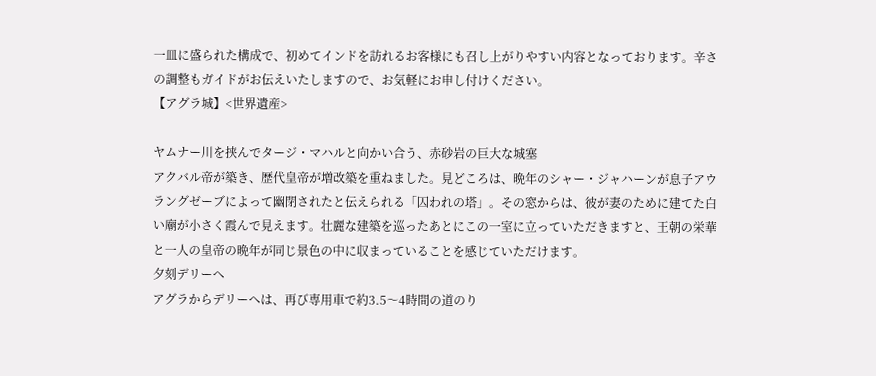一皿に盛られた構成で、初めてインドを訪れるお客様にも召し上がりやすい内容となっております。辛さの調整もガイドがお伝えいたしますので、お気軽にお申し付けください。
【アグラ城】<世界遺産>

ヤムナー川を挟んでタージ・マハルと向かい合う、赤砂岩の巨大な城塞
アクバル帝が築き、歴代皇帝が増改築を重ねました。見どころは、晩年のシャー・ジャハーンが息子アウラングゼーブによって幽閉されたと伝えられる「囚われの塔」。その窓からは、彼が妻のために建てた白い廟が小さく霞んで見えます。壮麗な建築を巡ったあとにこの一室に立っていただきますと、王朝の栄華と一人の皇帝の晩年が同じ景色の中に収まっていることを感じていただけます。
夕刻デリーへ
アグラからデリーへは、再び専用車で約3.5〜4時間の道のり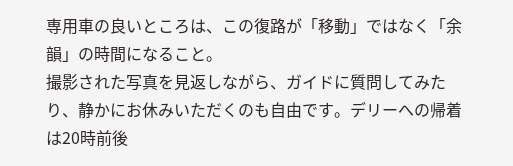専用車の良いところは、この復路が「移動」ではなく「余韻」の時間になること。
撮影された写真を見返しながら、ガイドに質問してみたり、静かにお休みいただくのも自由です。デリーへの帰着は20時前後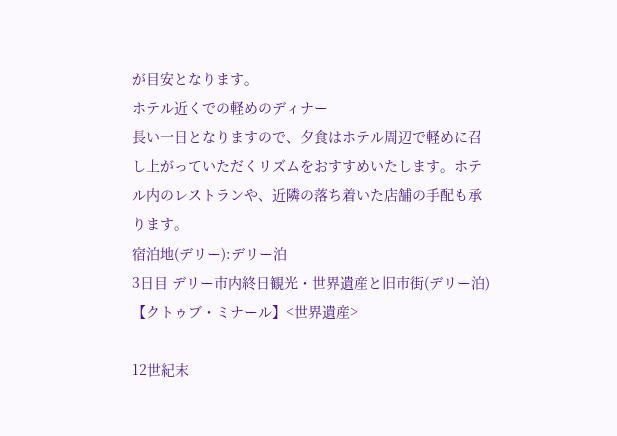が目安となります。
ホテル近くでの軽めのディナー
長い一日となりますので、夕食はホテル周辺で軽めに召し上がっていただくリズムをおすすめいたします。ホテル内のレストランや、近隣の落ち着いた店舗の手配も承ります。
宿泊地(デリー):デリー泊
3日目 デリー市内終日観光・世界遺産と旧市街(デリー泊)
【クトゥブ・ミナール】<世界遺産>

12世紀末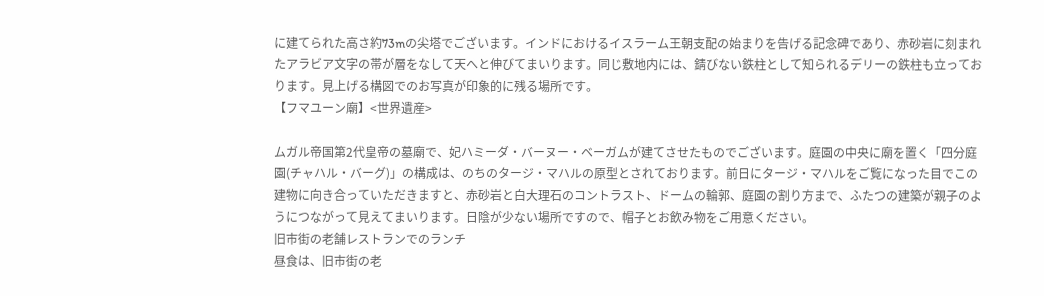に建てられた高さ約73mの尖塔でございます。インドにおけるイスラーム王朝支配の始まりを告げる記念碑であり、赤砂岩に刻まれたアラビア文字の帯が層をなして天へと伸びてまいります。同じ敷地内には、錆びない鉄柱として知られるデリーの鉄柱も立っております。見上げる構図でのお写真が印象的に残る場所です。
【フマユーン廟】<世界遺産>

ムガル帝国第2代皇帝の墓廟で、妃ハミーダ・バーヌー・ベーガムが建てさせたものでございます。庭園の中央に廟を置く「四分庭園(チャハル・バーグ)」の構成は、のちのタージ・マハルの原型とされております。前日にタージ・マハルをご覧になった目でこの建物に向き合っていただきますと、赤砂岩と白大理石のコントラスト、ドームの輪郭、庭園の割り方まで、ふたつの建築が親子のようにつながって見えてまいります。日陰が少ない場所ですので、帽子とお飲み物をご用意ください。
旧市街の老舗レストランでのランチ
昼食は、旧市街の老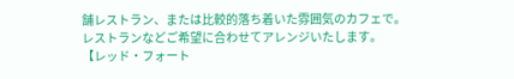舗レストラン、または比較的落ち着いた雰囲気のカフェで。
レストランなどご希望に合わせてアレンジいたします。
【レッド・フォート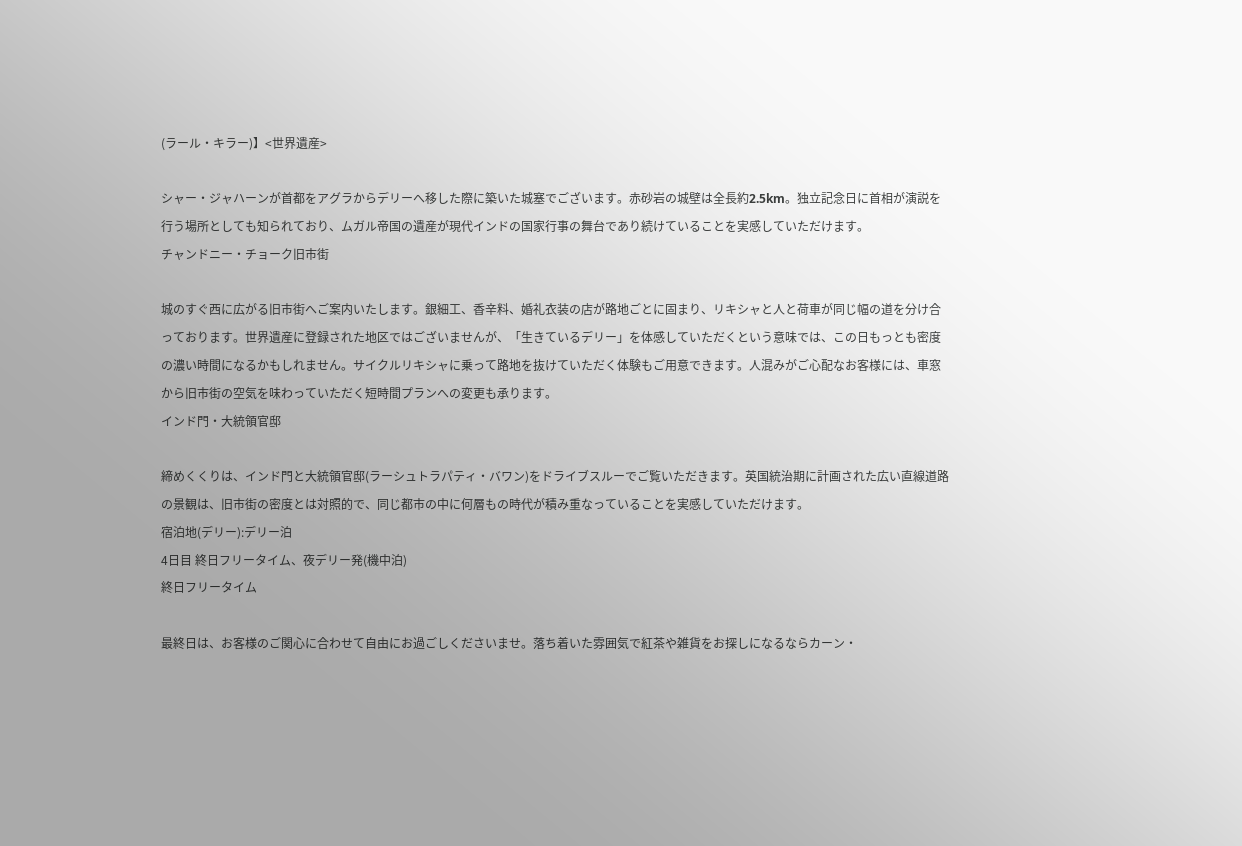(ラール・キラー)】<世界遺産>

シャー・ジャハーンが首都をアグラからデリーへ移した際に築いた城塞でございます。赤砂岩の城壁は全長約2.5km。独立記念日に首相が演説を行う場所としても知られており、ムガル帝国の遺産が現代インドの国家行事の舞台であり続けていることを実感していただけます。
チャンドニー・チョーク旧市街

城のすぐ西に広がる旧市街へご案内いたします。銀細工、香辛料、婚礼衣装の店が路地ごとに固まり、リキシャと人と荷車が同じ幅の道を分け合っております。世界遺産に登録された地区ではございませんが、「生きているデリー」を体感していただくという意味では、この日もっとも密度の濃い時間になるかもしれません。サイクルリキシャに乗って路地を抜けていただく体験もご用意できます。人混みがご心配なお客様には、車窓から旧市街の空気を味わっていただく短時間プランへの変更も承ります。
インド門・大統領官邸

締めくくりは、インド門と大統領官邸(ラーシュトラパティ・バワン)をドライブスルーでご覧いただきます。英国統治期に計画された広い直線道路の景観は、旧市街の密度とは対照的で、同じ都市の中に何層もの時代が積み重なっていることを実感していただけます。
宿泊地(デリー):デリー泊
4日目 終日フリータイム、夜デリー発(機中泊)
終日フリータイム

最終日は、お客様のご関心に合わせて自由にお過ごしくださいませ。落ち着いた雰囲気で紅茶や雑貨をお探しになるならカーン・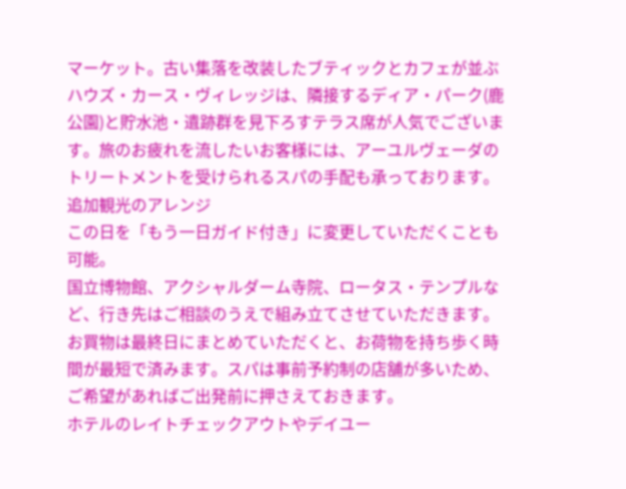マーケット。古い集落を改装したブティックとカフェが並ぶハウズ・カース・ヴィレッジは、隣接するディア・パーク(鹿公園)と貯水池・遺跡群を見下ろすテラス席が人気でございます。旅のお疲れを流したいお客様には、アーユルヴェーダのトリートメントを受けられるスパの手配も承っております。
追加観光のアレンジ
この日を「もう一日ガイド付き」に変更していただくことも可能。
国立博物館、アクシャルダーム寺院、ロータス・テンプルなど、行き先はご相談のうえで組み立てさせていただきます。お買物は最終日にまとめていただくと、お荷物を持ち歩く時間が最短で済みます。スパは事前予約制の店舗が多いため、ご希望があればご出発前に押さえておきます。
ホテルのレイトチェックアウトやデイユー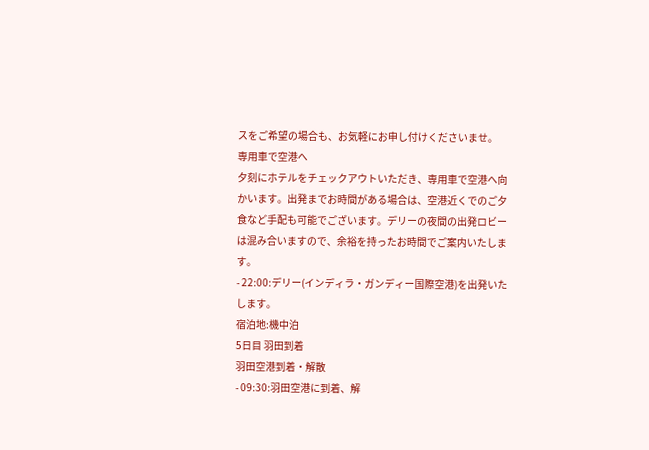スをご希望の場合も、お気軽にお申し付けくださいませ。
専用車で空港へ
夕刻にホテルをチェックアウトいただき、専用車で空港へ向かいます。出発までお時間がある場合は、空港近くでのご夕食など手配も可能でございます。デリーの夜間の出発ロビーは混み合いますので、余裕を持ったお時間でご案内いたします。
- 22:00:デリー(インディラ・ガンディー国際空港)を出発いたします。
宿泊地:機中泊
5日目 羽田到着
羽田空港到着・解散
- 09:30:羽田空港に到着、解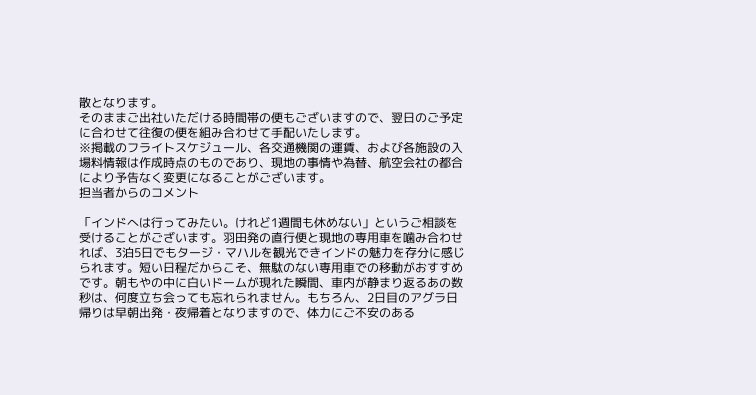散となります。
そのままご出社いただける時間帯の便もございますので、翌日のご予定に合わせて往復の便を組み合わせて手配いたします。
※掲載のフライトスケジュール、各交通機関の運賃、および各施設の入場料情報は作成時点のものであり、現地の事情や為替、航空会社の都合により予告なく変更になることがございます。
担当者からのコメント

「インドへは行ってみたい。けれど1週間も休めない」というご相談を受けることがございます。羽田発の直行便と現地の専用車を噛み合わせれば、3泊5日でもタージ・マハルを観光できインドの魅力を存分に感じられます。短い日程だからこそ、無駄のない専用車での移動がおすすめです。朝もやの中に白いドームが現れた瞬間、車内が静まり返るあの数秒は、何度立ち会っても忘れられません。もちろん、2日目のアグラ日帰りは早朝出発・夜帰着となりますので、体力にご不安のある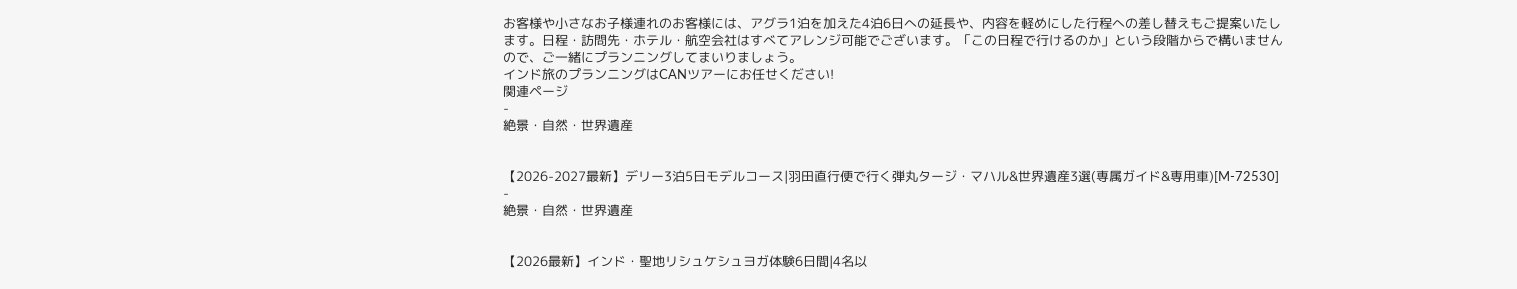お客様や小さなお子様連れのお客様には、アグラ1泊を加えた4泊6日への延長や、内容を軽めにした行程への差し替えもご提案いたします。日程・訪問先・ホテル・航空会社はすべてアレンジ可能でございます。「この日程で行けるのか」という段階からで構いませんので、ご一緒にプランニングしてまいりましょう。
インド旅のプランニングはCANツアーにお任せください!
関連ページ
-
絶景・自然・世界遺産


【2026-2027最新】デリー3泊5日モデルコース|羽田直行便で行く弾丸タージ・マハル&世界遺産3選(専属ガイド&専用車)[M-72530]
-
絶景・自然・世界遺産


【2026最新】インド・聖地リシュケシュヨガ体験6日間|4名以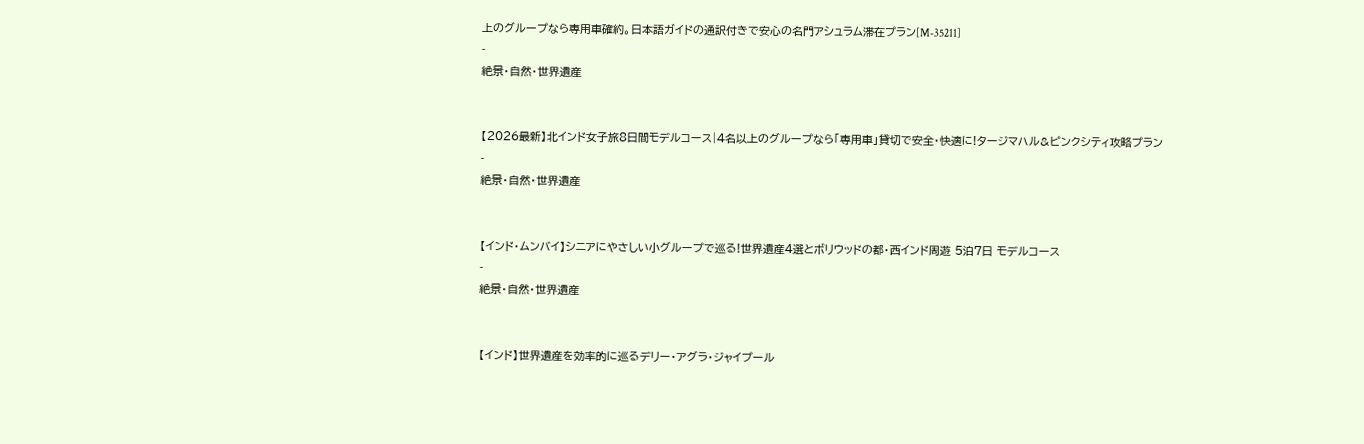上のグループなら専用車確約。日本語ガイドの通訳付きで安心の名門アシュラム滞在プラン[M-35211]
-
絶景・自然・世界遺産


【2026最新】北インド女子旅8日間モデルコース|4名以上のグループなら「専用車」貸切で安全・快適に!タージマハル&ピンクシティ攻略プラン
-
絶景・自然・世界遺産


【インド・ムンバイ】シニアにやさしい小グループで巡る!世界遺産4選とボリウッドの都・西インド周遊 5泊7日 モデルコース
-
絶景・自然・世界遺産


【インド】世界遺産を効率的に巡るデリー・アグラ・ジャイプール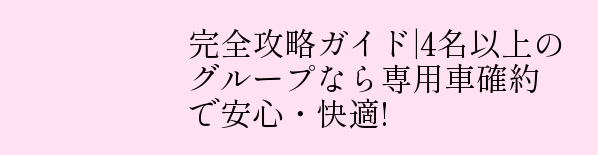完全攻略ガイド|4名以上のグループなら専用車確約で安心・快適!